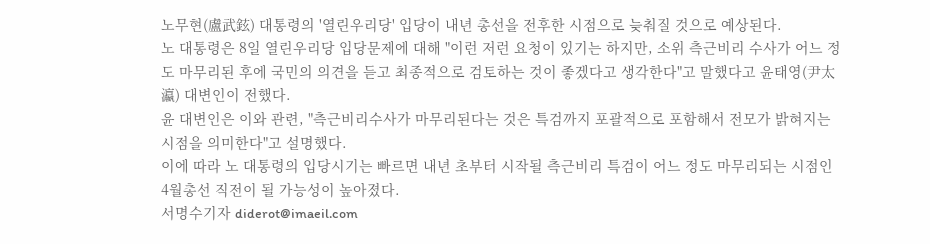노무현(盧武鉉) 대통령의 '열린우리당' 입당이 내년 총선을 전후한 시점으로 늦춰질 것으로 예상된다.
노 대통령은 8일 열린우리당 입당문제에 대해 "이런 저런 요청이 있기는 하지만, 소위 측근비리 수사가 어느 정도 마무리된 후에 국민의 의견을 듣고 최종적으로 검토하는 것이 좋겠다고 생각한다"고 말했다고 윤태영(尹太瀛) 대변인이 전했다.
윤 대변인은 이와 관련, "측근비리수사가 마무리된다는 것은 특검까지 포괄적으로 포함해서 전모가 밝혀지는 시점을 의미한다"고 설명했다.
이에 따라 노 대통령의 입당시기는 빠르면 내년 초부터 시작될 측근비리 특검이 어느 정도 마무리되는 시점인 4월총선 직전이 될 가능성이 높아졌다.
서명수기자 diderot@imaeil.com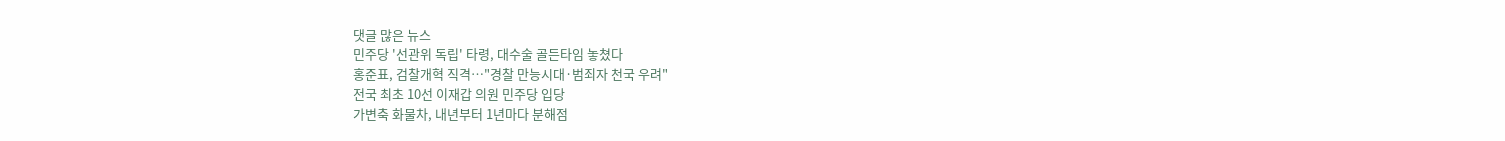댓글 많은 뉴스
민주당 '선관위 독립' 타령, 대수술 골든타임 놓쳤다
홍준표, 검찰개혁 직격…"경찰 만능시대·범죄자 천국 우려"
전국 최초 10선 이재갑 의원 민주당 입당
가변축 화물차, 내년부터 1년마다 분해점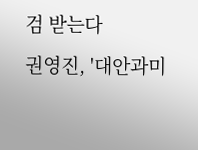검 받는다
권영진, '대안과미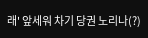래' 앞세워 차기 당권 노리나(?)